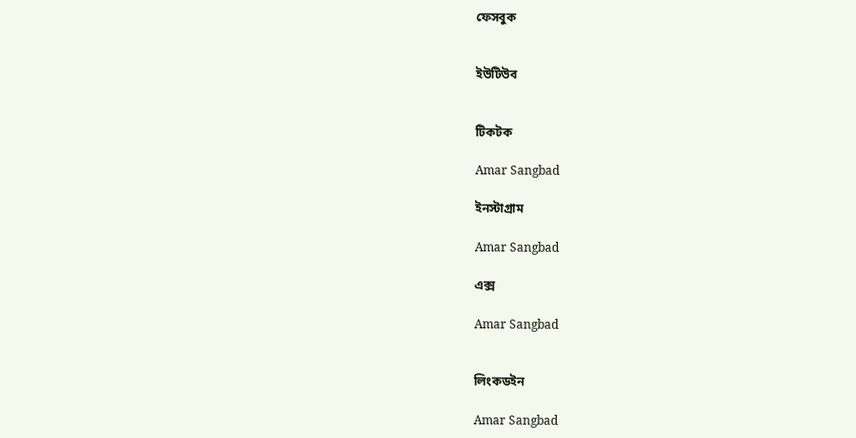ফেসবুক


ইউটিউব


টিকটক

Amar Sangbad

ইনস্টাগ্রাম

Amar Sangbad

এক্স

Amar Sangbad


লিংকডইন

Amar Sangbad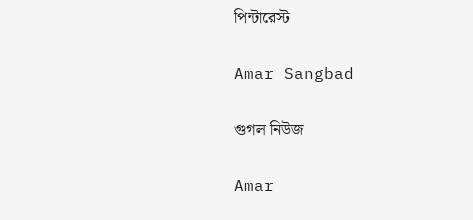পিন্টারেস্ট

Amar Sangbad

গুগল নিউজ

Amar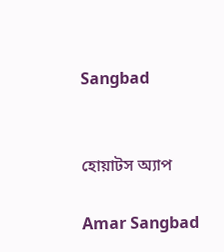Sangbad


হোয়াটস অ্যাপ

Amar Sangbad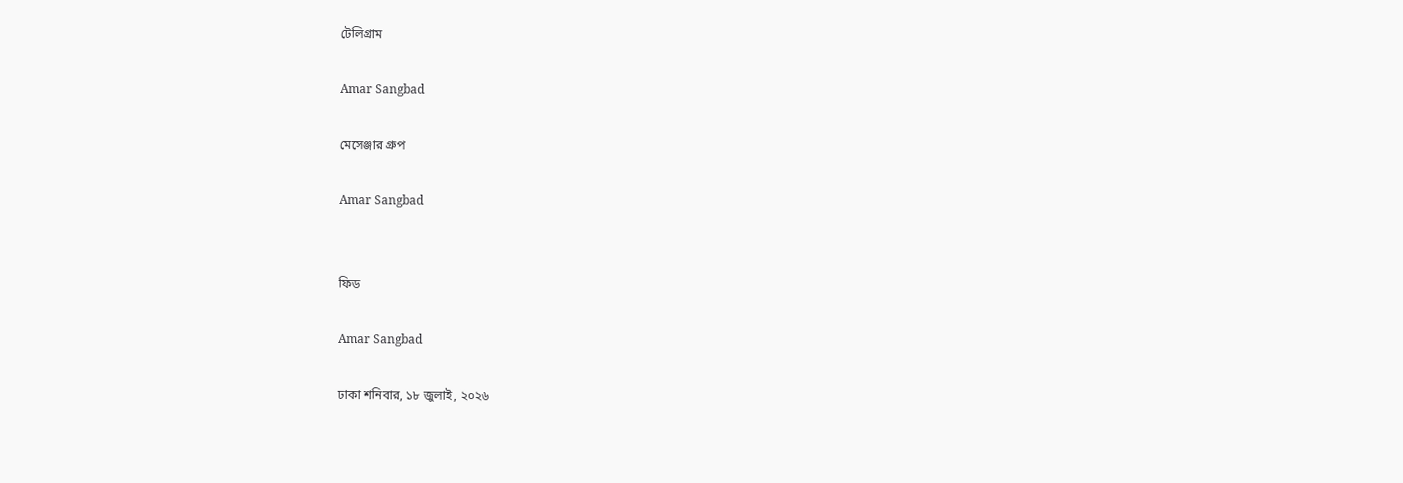টেলিগ্রাম

Amar Sangbad

মেসেঞ্জার গ্রুপ

Amar Sangbad


ফিড

Amar Sangbad

ঢাকা শনিবার, ১৮ জুলাই, ২০২৬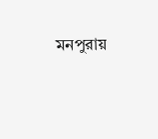মনপুরায়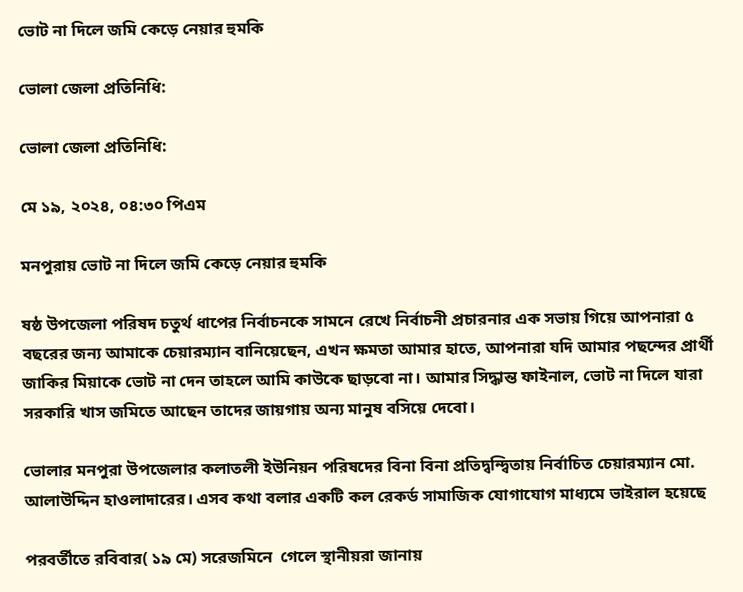ভোট না দিলে জমি কেড়ে নেয়ার হুমকি

ভোলা জেলা প্রতিনিধি:

ভোলা জেলা প্রতিনিধি:

মে ১৯, ২০২৪, ০৪:৩০ পিএম

মনপুরায় ভোট না দিলে জমি কেড়ে নেয়ার হুমকি

ষষ্ঠ উপজেলা পরিষদ চতুর্থ ধাপের নির্বাচনকে সামনে রেখে নির্বাচনী প্রচারনার এক সভায় গিয়ে আপনারা ৫ বছরের জন্য আমাকে চেয়ারম্যান বানিয়েছেন, এখন ক্ষমতা আমার হাতে, আপনারা যদি আমার পছন্দের প্রার্থী জাকির মিয়াকে ভোট না দেন তাহলে আমি কাউকে ছাড়বো না। আমার সিদ্ধান্ত ফাইনাল, ভোট না দিলে যারা সরকারি খাস জমিতে আছেন তাদের জায়গায় অন্য মানুষ বসিয়ে দেবো।

ভোলার মনপুরা উপজেলার কলাতলী ইউনিয়ন পরিষদের বিনা বিনা প্রতিদ্বন্দ্বিতায় নির্বাচিত চেয়ারম্যান মো. আলাউদ্দিন হাওলাদারের। এসব কথা বলার একটি কল রেকর্ড সামাজিক যোগাযোগ মাধ্যমে ভাইরাল হয়েছে

পরবর্তীতে রবিবার( ১৯ মে) সরেজমিনে  গেলে স্থানীয়রা জানায়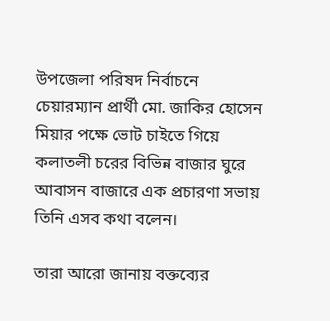উপজেলা পরিষদ নির্বাচনে চেয়ারম্যান প্রার্থী মো. জাকির হোসেন মিয়ার পক্ষে ভোট চাইতে গিয়ে কলাতলী চরের বিভিন্ন বাজার ঘুরে আবাসন বাজারে এক প্রচারণা সভায় তিনি এসব কথা বলেন।

তারা আরো জানায় বক্তব্যের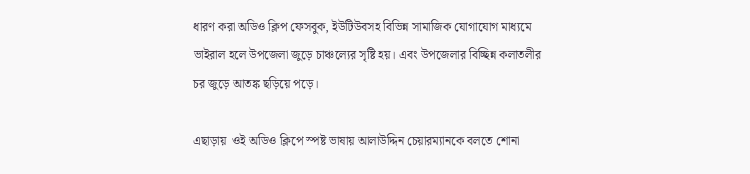ধারণ করা অডিও ক্লিপ ফেসবুক, ইউটিউবসহ বিভিন্ন সামাজিক যোগাযোগ মাধ্যমে ভাইরাল হলে উপজেলা জুড়ে চাঞ্চল্যের সৃষ্টি হয়। এবং উপজেলার বিচ্ছিন্ন কলাতলীর চর জুড়ে আতঙ্ক ছড়িয়ে পড়ে।

এছাড়ায়  ওই অডিও ক্লিপে স্পষ্ট ভাষায় আলাউদ্দিন চেয়ারম্যানকে বলতে শোনা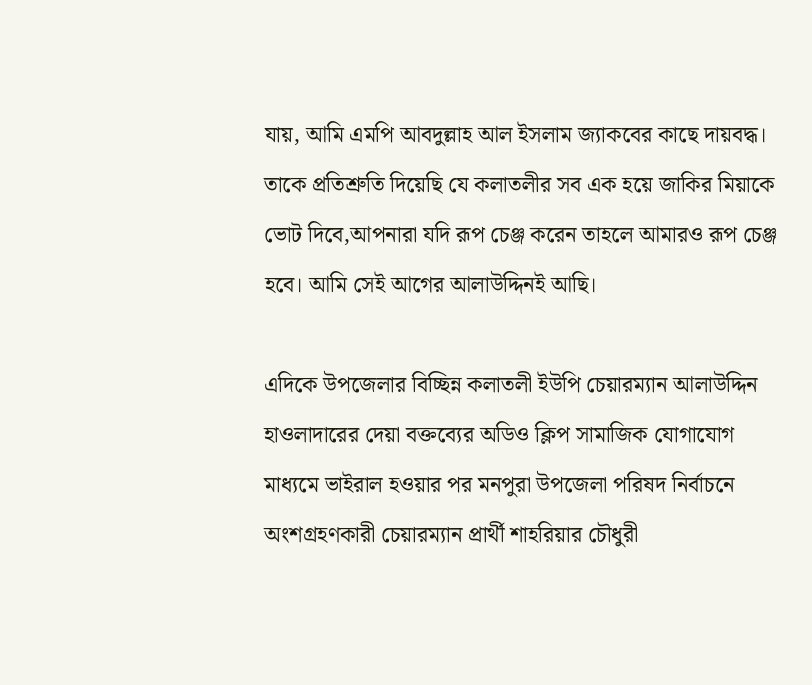যায়, আমি এমপি আবদুল্লাহ আল ইসলাম জ্যাকবের কাছে দায়বদ্ধ। তাকে প্রতিশ্রুতি দিয়েছি যে কলাতলীর সব এক হয়ে জাকির মিয়াকে ভোট দিবে,আপনারা যদি রূপ চেঞ্জ করেন তাহলে আমারও রূপ চেঞ্জ হবে। আমি সেই আগের আলাউদ্দিনই আছি।

এদিকে উপজেলার বিচ্ছিন্ন কলাতলী ইউপি চেয়ারম্যান আলাউদ্দিন হাওলাদারের দেয়া বক্তব্যের অডিও ক্লিপ সামাজিক যোগাযোগ মাধ্যমে ভাইরাল হওয়ার পর মনপুরা উপজেলা পরিষদ নির্বাচনে অংশগ্রহণকারী চেয়ারম্যান প্রার্থী শাহরিয়ার চৌধুরী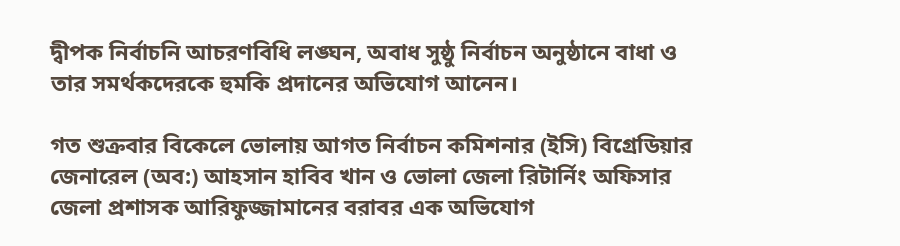দ্বীপক নির্বাচনি আচরণবিধি লঙ্ঘন, অবাধ সুষ্ঠু নির্বাচন অনুষ্ঠানে বাধা ও  তার সমর্থকদেরকে হুমকি প্রদানের অভিযোগ আনেন।

গত শুক্রবার বিকেলে ভোলায় আগত নির্বাচন কমিশনার (ইসি) বিগ্রেডিয়ার জেনারেল (অব:) আহসান হাবিব খান ও ভোলা জেলা রিটার্নিং অফিসার জেলা প্রশাসক আরিফুজ্জামানের বরাবর এক অভিযোগ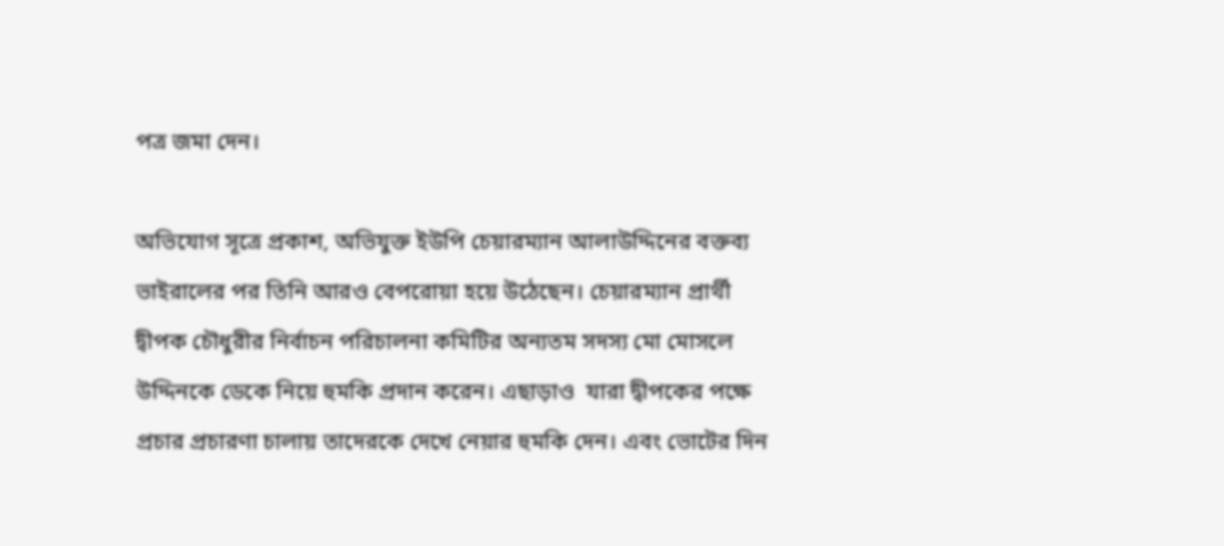পত্র জমা দেন।

অভিযোগ সূত্রে প্রকাশ, অভিযুক্ত ইউপি চেয়ারম্যান আলাউদ্দিনের বক্তব্য ভাইরালের পর তিনি আরও বেপরোয়া হয়ে উঠেছেন। চেয়ারম্যান প্রার্থী দ্বীপক চৌধুরীর নির্বাচন পরিচালনা কমিটির অন্যতম সদস্য মো মোসলে উদ্দিনকে ডেকে নিয়ে হুমকি প্রদান করেন। এছাড়াও  যারা দ্বীপকের পক্ষে প্রচার প্রচারণা চালায় তাদেরকে দেখে নেয়ার হুমকি দেন। এবং ভোটের দিন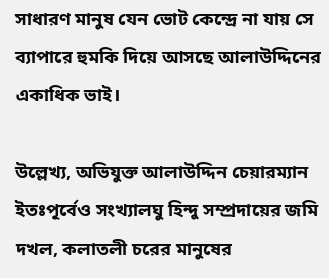সাধারণ মানুষ যেন ভোট কেন্দ্রে না যায় সে ব্যাপারে হুমকি দিয়ে আসছে আলাউদ্দিনের একাধিক ভাই।

উল্লেখ্য, অভিযুক্ত আলাউদ্দিন চেয়ারম্যান ইতঃপূর্বেও সংখ্যালঘু হিন্দু সম্প্রদায়ের জমি দখল, কলাতলী চরের মানুষের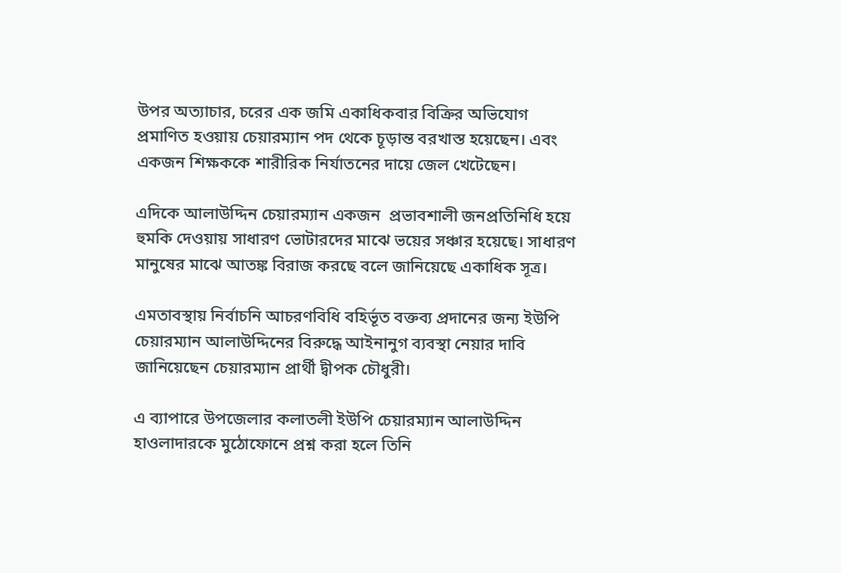উপর অত্যাচার, চরের এক জমি একাধিকবার বিক্রির অভিযোগ প্রমাণিত হওয়ায় চেয়ারম্যান পদ থেকে চূড়ান্ত বরখাস্ত হয়েছেন। এবং একজন শিক্ষককে শারীরিক নির্যাতনের দায়ে জেল খেটেছেন।

এদিকে আলাউদ্দিন চেয়ারম্যান একজন  প্রভাবশালী জনপ্রতিনিধি হয়ে হুমকি দেওয়ায় সাধারণ ভোটারদের মাঝে ভয়ের সঞ্চার হয়েছে। সাধারণ মানুষের মাঝে আতঙ্ক বিরাজ করছে বলে জানিয়েছে একাধিক সূত্র।

এমতাবস্থায় নির্বাচনি আচরণবিধি বহির্ভূত বক্তব্য প্রদানের জন্য ইউপি চেয়ারম্যান আলাউদ্দিনের বিরুদ্ধে আইনানুগ ব্যবস্থা নেয়ার দাবি জানিয়েছেন চেয়ারম্যান প্রার্থী দ্বীপক চৌধুরী।

এ ব্যাপারে উপজেলার কলাতলী ইউপি চেয়ারম্যান আলাউদ্দিন হাওলাদারকে মুঠোফোনে প্রশ্ন করা হলে তিনি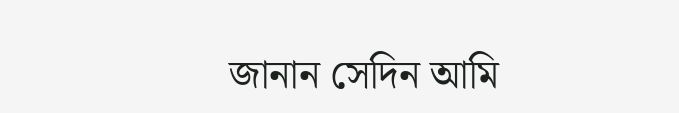জানান সেদিন আমি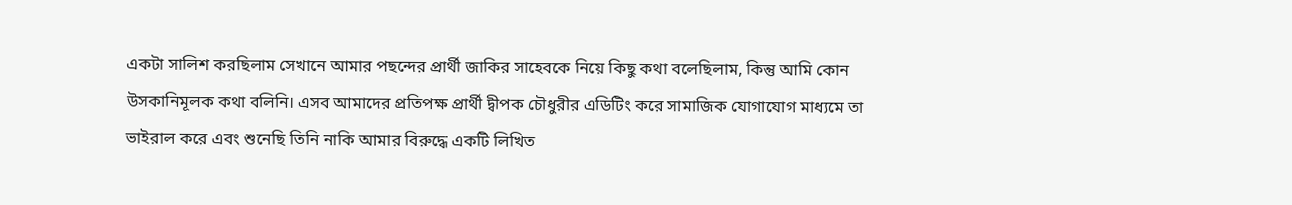একটা সালিশ করছিলাম সেখানে আমার পছন্দের প্রার্থী জাকির সাহেবকে নিয়ে কিছু কথা বলেছিলাম, কিন্তু আমি কোন উসকানিমূলক কথা বলিনি। এসব আমাদের প্রতিপক্ষ প্রার্থী দ্বীপক চৌধুরীর এডিটিং করে সামাজিক যোগাযোগ মাধ্যমে তা ভাইরাল করে এবং শুনেছি তিনি নাকি আমার বিরুদ্ধে একটি লিখিত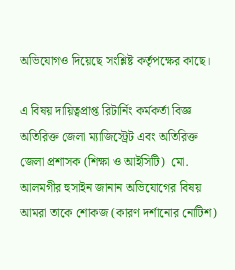অভিযোগও দিয়েছে সংশ্লিষ্ট কর্তৃপক্ষের কাছে।

এ বিষয় দায়িত্বপ্রাপ্ত রিটার্নিং কর্মকর্তা বিজ্ঞ অতিরিক্ত জেলা ম্যাজিস্ট্রেট এবং অতিরিক্ত জেলা প্রশাসক (শিক্ষা ও আইসিটি)  মো. আলমগীর হুসাইন জানান অভিযোগের বিষয় আমরা তাকে শোকজ (কারণ দর্শানোর নোটিশ)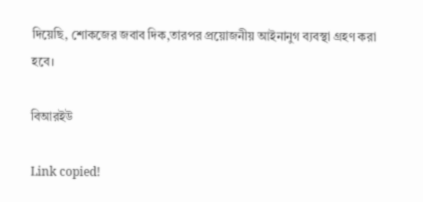দিয়েছি, শোকজের জবাব দিক,তারপর প্রয়োজনীয় আইনানুগ ব্যবস্থা গ্রহণ করা হবে।

বিআরইউ

Link copied!